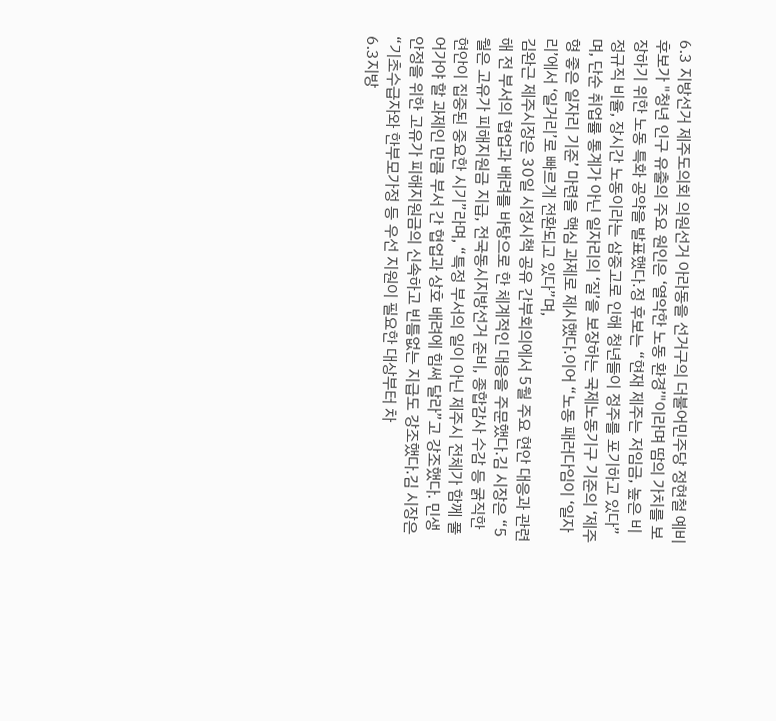6.3 지방선거 제주도의회 의원선거 아라동을 선거구의 더불어민주당 정현철 예비후보가 "청년 인구 유출의 주요 원인은 ‘열악한 노동 환경’"이라며 땀의 가치를 보장하기 위한 노동 특화 공약을 발표했다.정 후보는 “현재 제주는 저임금, 높은 비정규직 비율, 장시간 노동이라는 삼중고로 인해 청년들이 정주를 포기하고 있다”며, 단순 취업률 통계가 아닌 일자리의 ‘질’을 보장하는 국제노동기구 기준의 ‘제주형 좋은 일자리 기준’ 마련을 핵심 과제로 제시했다.이어 “노동 패러다임이 ‘일자리’에서 ‘일거리’로 빠르게 전환되고 있다”며,
김완근 제주시장은 30일 시정시책 공유 간부회의에서 5월 주요 현안 대응과 관련해 전 부서의 협업과 배려를 바탕으로 한 체계적인 대응을 주문했다.김 시장은 “5월은 고유가 피해지원금 지급, 전국동시지방선거 준비, 종합감사 수감 등 굵직한 현안이 집중된 중요한 시기”라며, “특정 부서의 일이 아닌 제주시 전체가 함께 풀어가야 할 과제인 만큼 부서 간 협업과 상호 배려에 힘써 달라”고 강조했다. 민생 안정을 위한 고유가 피해지원금의 신속하고 빈틈없는 지급도 강조했다.김 시장은 “기초수급자와 한부모가정 등 우선 지원이 필요한 대상부터 차
6.3지방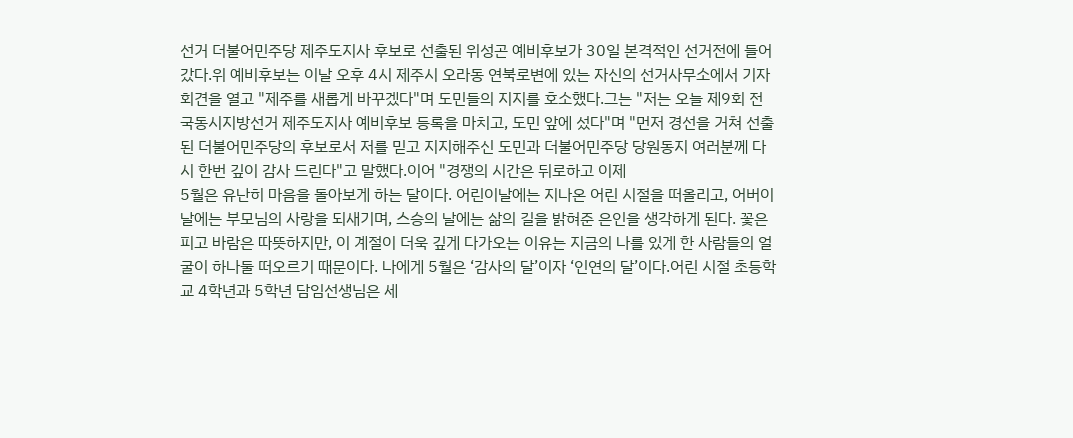선거 더불어민주당 제주도지사 후보로 선출된 위성곤 예비후보가 30일 본격적인 선거전에 들어갔다.위 예비후보는 이날 오후 4시 제주시 오라동 연북로변에 있는 자신의 선거사무소에서 기자회견을 열고 "제주를 새롭게 바꾸겠다"며 도민들의 지지를 호소했다.그는 "저는 오늘 제9회 전국동시지방선거 제주도지사 예비후보 등록을 마치고, 도민 앞에 섰다"며 "먼저 경선을 거쳐 선출된 더불어민주당의 후보로서 저를 믿고 지지해주신 도민과 더불어민주당 당원동지 여러분께 다시 한번 깊이 감사 드린다"고 말했다.이어 "경쟁의 시간은 뒤로하고 이제
5월은 유난히 마음을 돌아보게 하는 달이다. 어린이날에는 지나온 어린 시절을 떠올리고, 어버이날에는 부모님의 사랑을 되새기며, 스승의 날에는 삶의 길을 밝혀준 은인을 생각하게 된다. 꽃은 피고 바람은 따뜻하지만, 이 계절이 더욱 깊게 다가오는 이유는 지금의 나를 있게 한 사람들의 얼굴이 하나둘 떠오르기 때문이다. 나에게 5월은 ‘감사의 달’이자 ‘인연의 달’이다.어린 시절 초등학교 4학년과 5학년 담임선생님은 세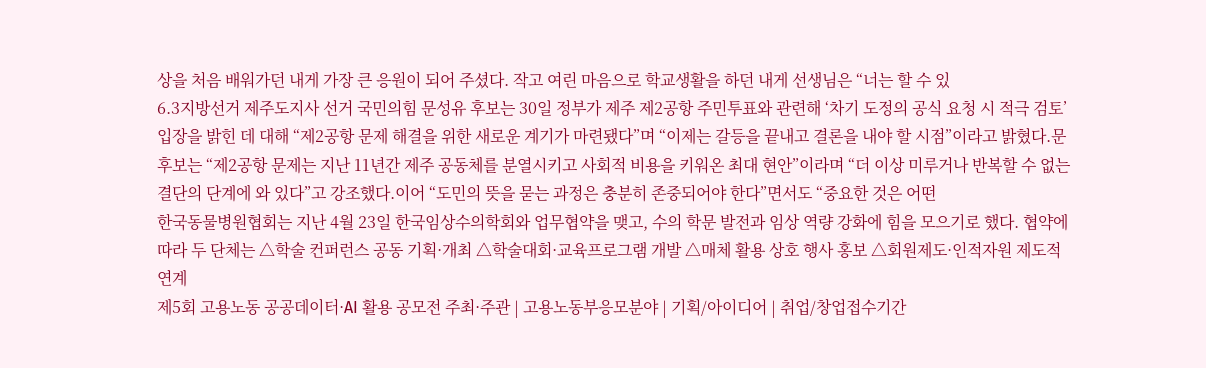상을 처음 배워가던 내게 가장 큰 응원이 되어 주셨다. 작고 여린 마음으로 학교생활을 하던 내게 선생님은 “너는 할 수 있
6.3지방선거 제주도지사 선거 국민의힘 문성유 후보는 30일 정부가 제주 제2공항 주민투표와 관련해 ‘차기 도정의 공식 요청 시 적극 검토’ 입장을 밝힌 데 대해 “제2공항 문제 해결을 위한 새로운 계기가 마련됐다”며 “이제는 갈등을 끝내고 결론을 내야 할 시점”이라고 밝혔다.문 후보는 “제2공항 문제는 지난 11년간 제주 공동체를 분열시키고 사회적 비용을 키워온 최대 현안”이라며 “더 이상 미루거나 반복할 수 없는 결단의 단계에 와 있다”고 강조했다.이어 “도민의 뜻을 묻는 과정은 충분히 존중되어야 한다”면서도 “중요한 것은 어떤
한국동물병원협회는 지난 4월 23일 한국임상수의학회와 업무협약을 맺고, 수의 학문 발전과 임상 역량 강화에 힘을 모으기로 했다. 협약에 따라 두 단체는 △학술 컨퍼런스 공동 기획·개최 △학술대회·교육프로그램 개발 △매체 활용 상호 행사 홍보 △회원제도·인적자원 제도적 연계
제5회 고용노동 공공데이터·AI 활용 공모전 주최·주관 | 고용노동부응모분야 | 기획/아이디어 | 취업/창업접수기간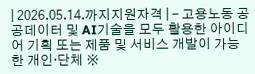| 2026.05.14.까지지원자격 | - 고용노동 공공데이터 및 AI기술을 모두 활용한 아이디어 기획 또는 제품 및 서비스 개발이 가능한 개인·단체 ※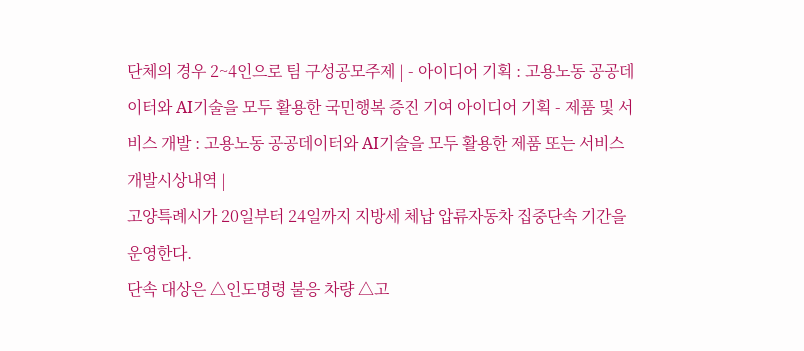단체의 경우 2~4인으로 팀 구성공모주제 | - 아이디어 기획 : 고용노동 공공데이터와 AI기술을 모두 활용한 국민행복 증진 기여 아이디어 기획 - 제품 및 서비스 개발 : 고용노동 공공데이터와 AI기술을 모두 활용한 제품 또는 서비스 개발시상내역 |
고양특례시가 20일부터 24일까지 지방세 체납 압류자동차 집중단속 기간을 운영한다.
단속 대상은 △인도명령 불응 차량 △고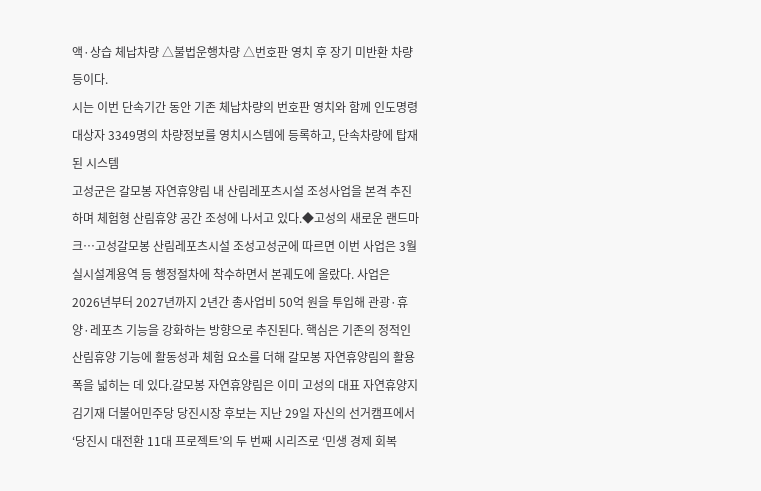액·상습 체납차량 △불법운행차량 △번호판 영치 후 장기 미반환 차량 등이다.
시는 이번 단속기간 동안 기존 체납차량의 번호판 영치와 함께 인도명령 대상자 3349명의 차량정보를 영치시스템에 등록하고, 단속차량에 탑재된 시스템
고성군은 갈모봉 자연휴양림 내 산림레포츠시설 조성사업을 본격 추진하며 체험형 산림휴양 공간 조성에 나서고 있다.◆고성의 새로운 랜드마크…고성갈모봉 산림레포츠시설 조성고성군에 따르면 이번 사업은 3월 실시설계용역 등 행정절차에 착수하면서 본궤도에 올랐다. 사업은 2026년부터 2027년까지 2년간 총사업비 50억 원을 투입해 관광·휴양·레포츠 기능을 강화하는 방향으로 추진된다. 핵심은 기존의 정적인 산림휴양 기능에 활동성과 체험 요소를 더해 갈모봉 자연휴양림의 활용 폭을 넓히는 데 있다.갈모봉 자연휴양림은 이미 고성의 대표 자연휴양지
김기재 더불어민주당 당진시장 후보는 지난 29일 자신의 선거캠프에서 ‘당진시 대전환 11대 프로젝트’의 두 번째 시리즈로 ‘민생 경제 회복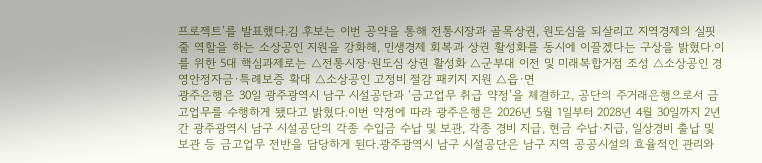프로젝트’를 발표했다.김 후보는 이번 공약을 통해 전통시장과 골목상권, 원도심을 되살리고 지역경제의 실핏줄 역할을 하는 소상공인 지원을 강화해, 민생경제 회복과 상권 활성화를 동시에 이끌겠다는 구상을 밝혔다.이를 위한 5대 핵심과제로는 △전통시장·원도심 상권 활성화 △군부대 이전 및 미래복합거점 조성 △소상공인 경영안정자금·특례보증 확대 △소상공인 고정비 절감 패키지 지원 △읍·면
광주은행은 30일 광주광역시 남구 시설공단과 ‘금고업무 취급 약정’을 체결하고, 공단의 주거래은행으로서 금고업무를 수행하게 됐다고 밝혔다.이번 약정에 따라 광주은행은 2026년 5월 1일부터 2028년 4월 30일까지 2년간 광주광역시 남구 시설공단의 각종 수입금 수납 및 보관, 각종 경비 지급, 현금 수납·지급, 일상경비 출납 및 보관 등 금고업무 전반을 담당하게 된다.광주광역시 남구 시설공단은 남구 지역 공공시설의 효율적인 관리와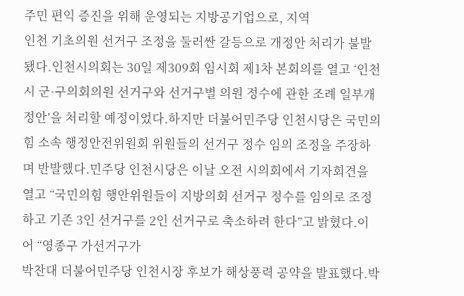주민 편익 증진을 위해 운영되는 지방공기업으로, 지역
인천 기초의원 선거구 조정을 둘러싼 갈등으로 개정안 처리가 불발됐다.인천시의회는 30일 제309회 임시회 제1차 본회의를 열고 ‘인천시 군·구의회의원 선거구와 선거구별 의원 정수에 관한 조례 일부개정안’을 처리할 예정이었다.하지만 더불어민주당 인천시당은 국민의힘 소속 행정안전위원회 위원들의 선거구 정수 임의 조정을 주장하며 반발했다.민주당 인천시당은 이날 오전 시의회에서 기자회견을 열고 “국민의힘 행안위원들이 지방의회 선거구 정수를 임의로 조정하고 기존 3인 선거구를 2인 선거구로 축소하려 한다”고 밝혔다.이어 “영종구 가선거구가
박찬대 더불어민주당 인천시장 후보가 해상풍력 공약을 발표했다.박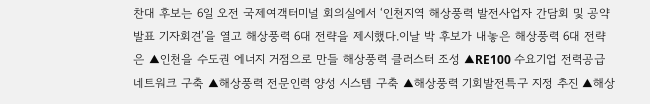찬대 후보는 6일 오전 국제여객터미널 회의실에서 ‘인천지역 해상풍력 발전사업자 간담회 및 공약 발표 기자회견’을 열고 해상풍력 6대 전략을 제시했다.이날 박 후보가 내놓은 해상풍력 6대 전략은 ▲인천을 수도권 에너지 거점으로 만들 해상풍력 클러스터 조성 ▲RE100 수요기업 전력공급 네트워크 구축 ▲해상풍력 전문인력 양성 시스템 구축 ▲해상풍력 기회발전특구 지정 추진 ▲해상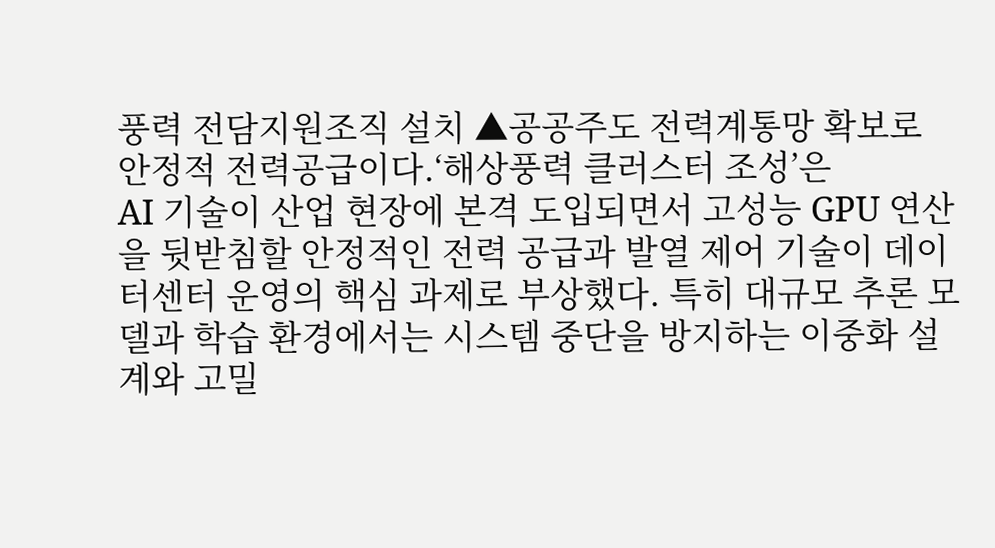풍력 전담지원조직 설치 ▲공공주도 전력계통망 확보로 안정적 전력공급이다.‘해상풍력 클러스터 조성’은
AI 기술이 산업 현장에 본격 도입되면서 고성능 GPU 연산을 뒷받침할 안정적인 전력 공급과 발열 제어 기술이 데이터센터 운영의 핵심 과제로 부상했다. 특히 대규모 추론 모델과 학습 환경에서는 시스템 중단을 방지하는 이중화 설계와 고밀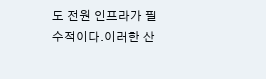도 전원 인프라가 필수적이다.이러한 산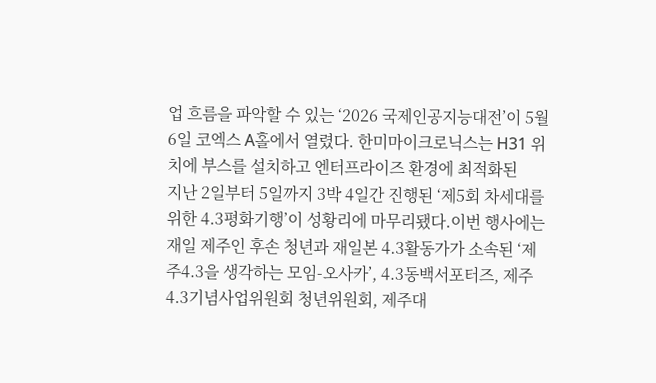업 흐름을 파악할 수 있는 ‘2026 국제인공지능대전’이 5월 6일 코엑스 A홀에서 열렸다. 한미마이크로닉스는 H31 위치에 부스를 설치하고 엔터프라이즈 환경에 최적화된
지난 2일부터 5일까지 3박 4일간 진행된 ‘제5회 차세대를 위한 4.3평화기행’이 성황리에 마무리됐다.이번 행사에는 재일 제주인 후손 청년과 재일본 4.3활동가가 소속된 ‘제주4.3을 생각하는 모임-오사카’, 4.3동백서포터즈, 제주4.3기념사업위원회 청년위원회, 제주대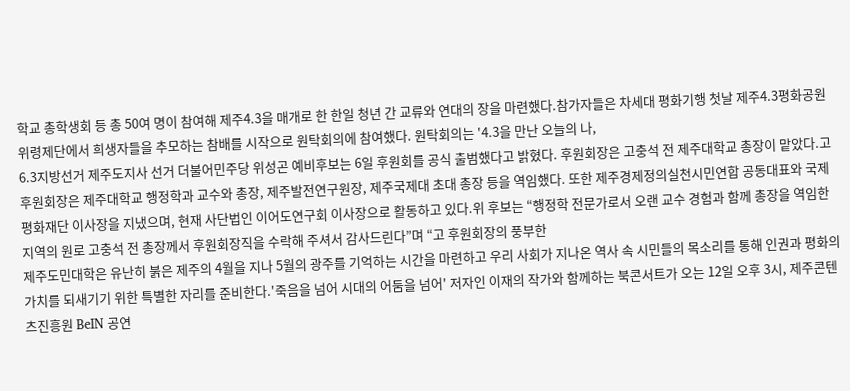학교 총학생회 등 총 50여 명이 참여해 제주4.3을 매개로 한 한일 청년 간 교류와 연대의 장을 마련했다.참가자들은 차세대 평화기행 첫날 제주4.3평화공원 위령제단에서 희생자들을 추모하는 참배를 시작으로 원탁회의에 참여했다. 원탁회의는 '4.3을 만난 오늘의 나,
6.3지방선거 제주도지사 선거 더불어민주당 위성곤 예비후보는 6일 후원회를 공식 출범했다고 밝혔다. 후원회장은 고충석 전 제주대학교 총장이 맡았다.고 후원회장은 제주대학교 행정학과 교수와 총장, 제주발전연구원장, 제주국제대 초대 총장 등을 역임했다. 또한 제주경제정의실천시민연합 공동대표와 국제평화재단 이사장을 지냈으며, 현재 사단법인 이어도연구회 이사장으로 활동하고 있다.위 후보는 “행정학 전문가로서 오랜 교수 경험과 함께 총장을 역임한 지역의 원로 고충석 전 총장께서 후원회장직을 수락해 주셔서 감사드린다”며 “고 후원회장의 풍부한
제주도민대학은 유난히 붉은 제주의 4월을 지나 5월의 광주를 기억하는 시간을 마련하고 우리 사회가 지나온 역사 속 시민들의 목소리를 통해 인권과 평화의 가치를 되새기기 위한 특별한 자리를 준비한다.'죽음을 넘어 시대의 어둠을 넘어' 저자인 이재의 작가와 함께하는 북콘서트가 오는 12일 오후 3시, 제주콘텐츠진흥원 BeIN 공연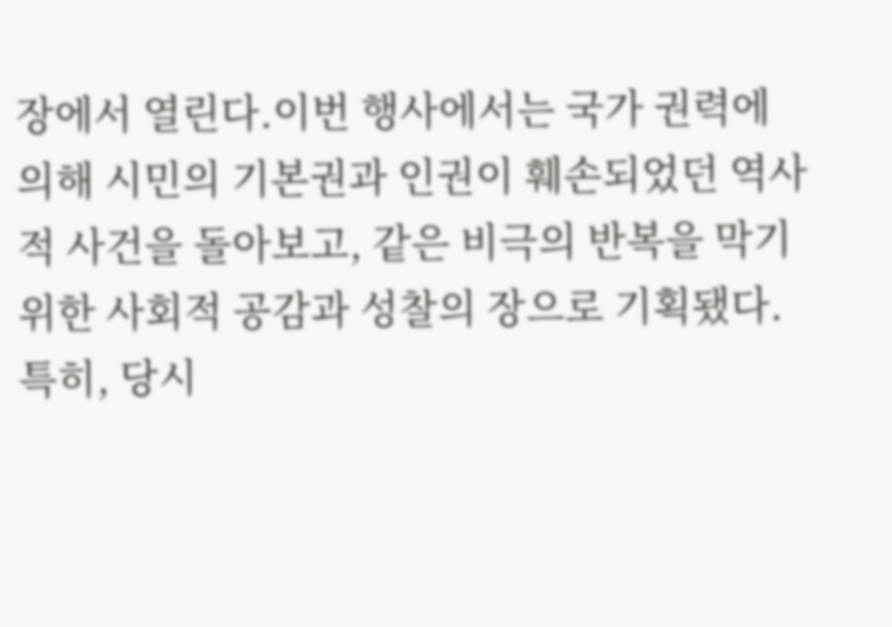장에서 열린다.이번 행사에서는 국가 권력에 의해 시민의 기본권과 인권이 훼손되었던 역사적 사건을 돌아보고, 같은 비극의 반복을 막기 위한 사회적 공감과 성찰의 장으로 기획됐다. 특히, 당시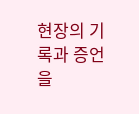현장의 기록과 증언을